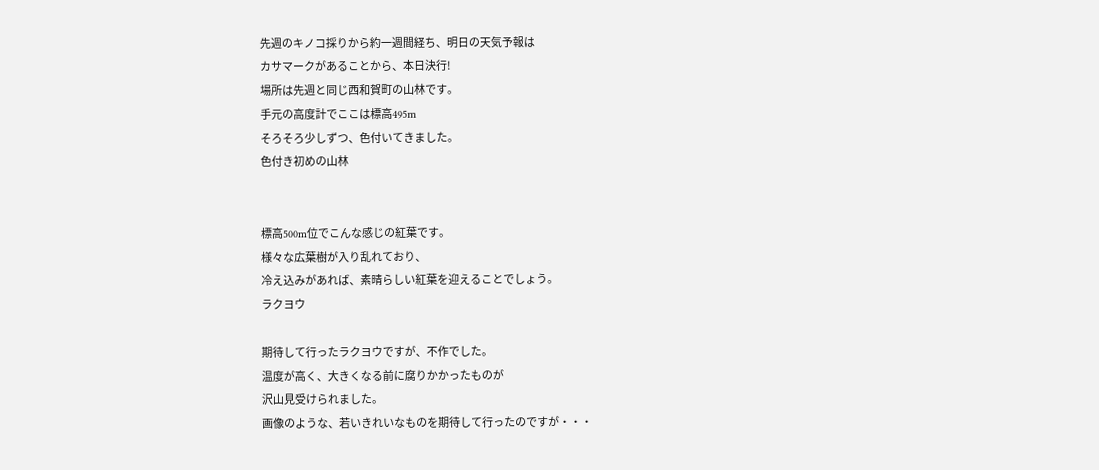先週のキノコ採りから約一週間経ち、明日の天気予報は
カサマークがあることから、本日決行!
場所は先週と同じ西和賀町の山林です。
手元の高度計でここは標高495m
そろそろ少しずつ、色付いてきました。
色付き初めの山林


標高500m位でこんな感じの紅葉です。
様々な広葉樹が入り乱れており、
冷え込みがあれば、素晴らしい紅葉を迎えることでしょう。
ラクヨウ

期待して行ったラクヨウですが、不作でした。
温度が高く、大きくなる前に腐りかかったものが
沢山見受けられました。
画像のような、若いきれいなものを期待して行ったのですが・・・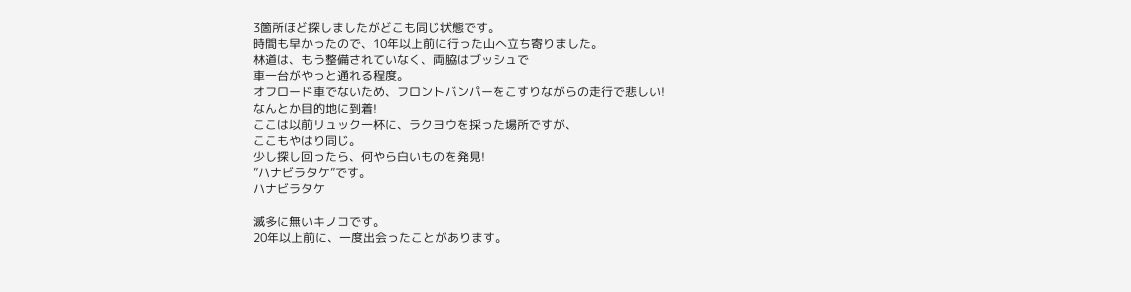3箇所ほど探しましたがどこも同じ状態です。
時間も早かったので、10年以上前に行った山へ立ち寄りました。
林道は、もう整備されていなく、両脇はブッシュで
車一台がやっと通れる程度。
オフロード車でないため、フロントバンパーをこすりながらの走行で悲しい!
なんとか目的地に到着!
ここは以前リュック一杯に、ラクヨウを採った場所ですが、
ここもやはり同じ。
少し探し回ったら、何やら白いものを発見!
”ハナビラタケ”です。
ハナビラタケ

滅多に無いキノコです。
20年以上前に、一度出会ったことがあります。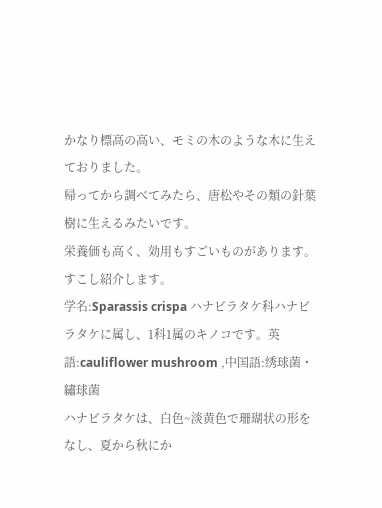かなり標高の高い、モミの木のような木に生えておりました。
帰ってから調べてみたら、唐松やその類の針葉樹に生えるみたいです。
栄養価も高く、効用もすごいものがあります。
すこし紹介します。
学名:Sparassis crispa ハナビラタケ科ハナビラタケに属し、1科1属のキノコです。英語:cauliflower mushroom ,中国語:绣球菌・繡球菌
ハナビラタケは、白色~淡黄色で珊瑚状の形をなし、夏から秋にか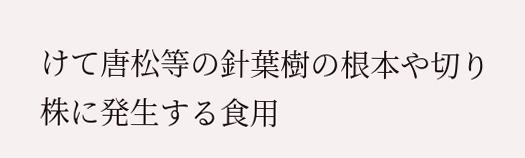けて唐松等の針葉樹の根本や切り株に発生する食用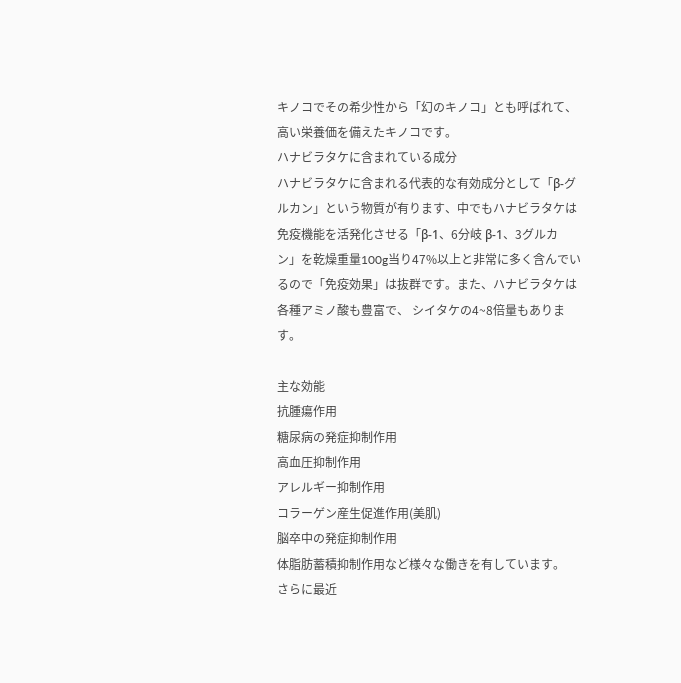キノコでその希少性から「幻のキノコ」とも呼ばれて、高い栄養価を備えたキノコです。
ハナビラタケに含まれている成分
ハナビラタケに含まれる代表的な有効成分として「β-グルカン」という物質が有ります、中でもハナビラタケは免疫機能を活発化させる「β-1、6分岐 β-1、3グルカン」を乾燥重量100g当り47%以上と非常に多く含んでいるので「免疫効果」は抜群です。また、ハナビラタケは各種アミノ酸も豊富で、 シイタケの4~8倍量もあります。

主な効能
抗腫瘍作用
糖尿病の発症抑制作用
高血圧抑制作用
アレルギー抑制作用
コラーゲン産生促進作用(美肌)
脳卒中の発症抑制作用
体脂肪蓄積抑制作用など様々な働きを有しています。
さらに最近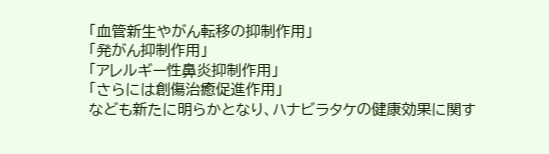「血管新生やがん転移の抑制作用」
「発がん抑制作用」
「アレルギー性鼻炎抑制作用」
「さらには創傷治癒促進作用」
なども新たに明らかとなり、ハナビラタケの健康効果に関す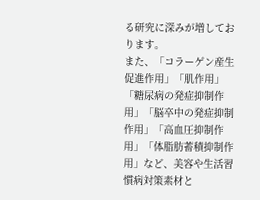る研究に深みが増しております。
また、「コラーゲン産生促進作用」「肌作用」「糖尿病の発症抑制作用」「脳卒中の発症抑制作用」「高血圧抑制作用」「体脂肪蓄積抑制作用」など、美容や生活習慣病対策素材と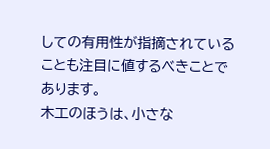しての有用性が指摘されていることも注目に値するべきことであります。
木工のほうは、小さな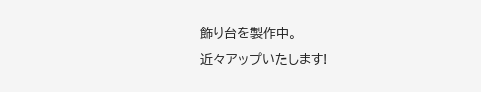飾り台を製作中。
近々アップいたします!